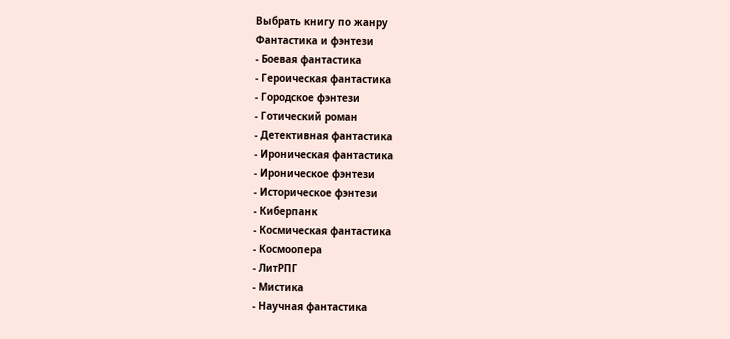Выбрать книгу по жанру
Фантастика и фэнтези
- Боевая фантастика
- Героическая фантастика
- Городское фэнтези
- Готический роман
- Детективная фантастика
- Ироническая фантастика
- Ироническое фэнтези
- Историческое фэнтези
- Киберпанк
- Космическая фантастика
- Космоопера
- ЛитРПГ
- Мистика
- Научная фантастика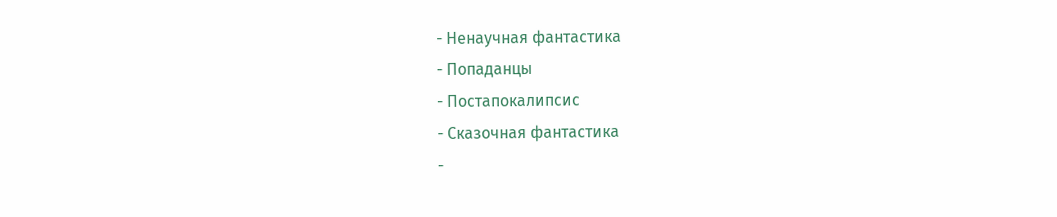- Ненаучная фантастика
- Попаданцы
- Постапокалипсис
- Сказочная фантастика
-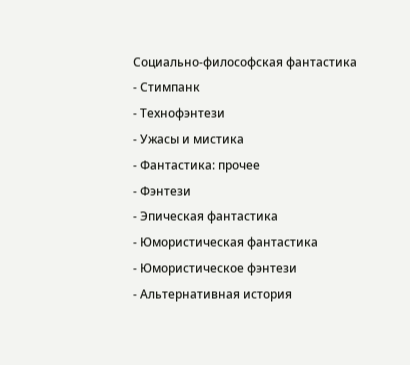Социально-философская фантастика
- Стимпанк
- Технофэнтези
- Ужасы и мистика
- Фантастика: прочее
- Фэнтези
- Эпическая фантастика
- Юмористическая фантастика
- Юмористическое фэнтези
- Альтернативная история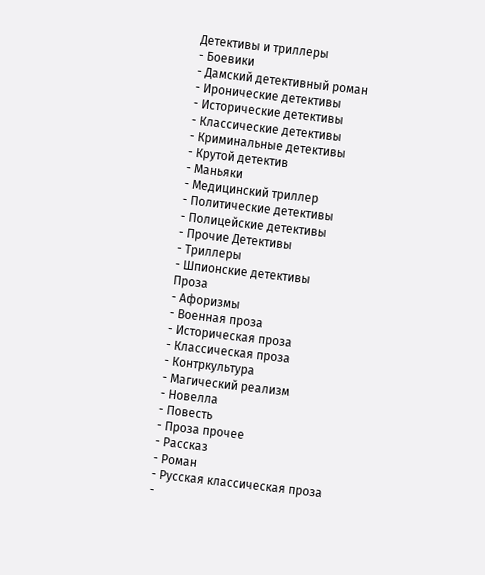Детективы и триллеры
- Боевики
- Дамский детективный роман
- Иронические детективы
- Исторические детективы
- Классические детективы
- Криминальные детективы
- Крутой детектив
- Маньяки
- Медицинский триллер
- Политические детективы
- Полицейские детективы
- Прочие Детективы
- Триллеры
- Шпионские детективы
Проза
- Афоризмы
- Военная проза
- Историческая проза
- Классическая проза
- Контркультура
- Магический реализм
- Новелла
- Повесть
- Проза прочее
- Рассказ
- Роман
- Русская классическая проза
-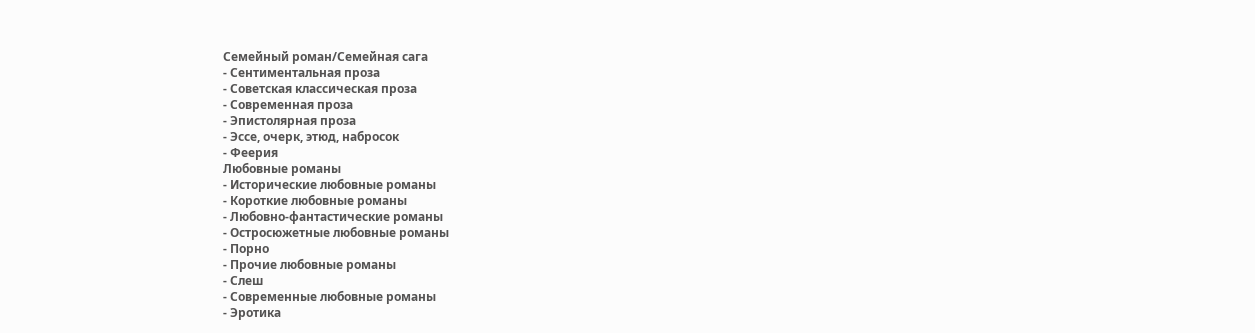Семейный роман/Семейная сага
- Сентиментальная проза
- Советская классическая проза
- Современная проза
- Эпистолярная проза
- Эссе, очерк, этюд, набросок
- Феерия
Любовные романы
- Исторические любовные романы
- Короткие любовные романы
- Любовно-фантастические романы
- Остросюжетные любовные романы
- Порно
- Прочие любовные романы
- Слеш
- Современные любовные романы
- Эротика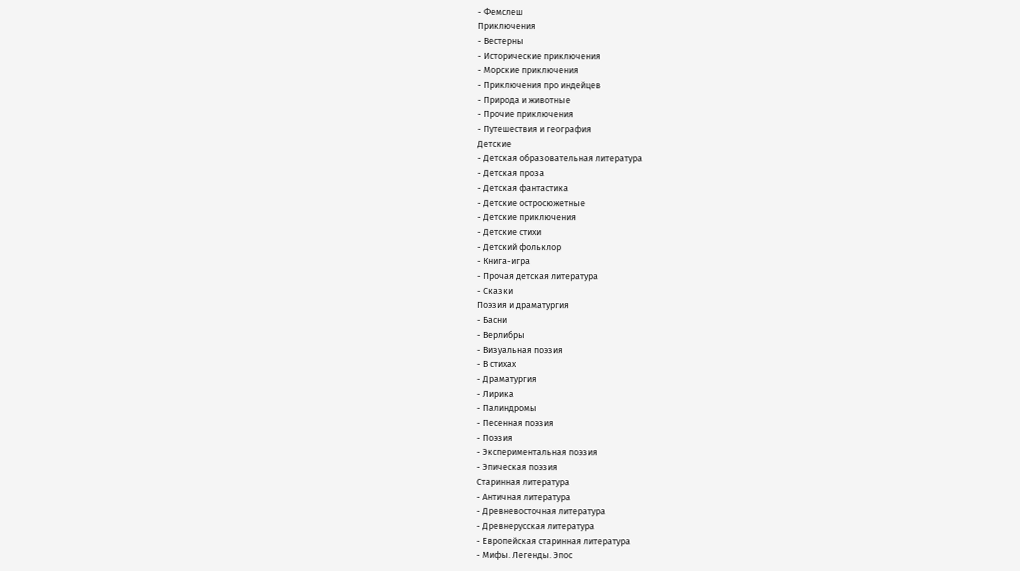- Фемслеш
Приключения
- Вестерны
- Исторические приключения
- Морские приключения
- Приключения про индейцев
- Природа и животные
- Прочие приключения
- Путешествия и география
Детские
- Детская образовательная литература
- Детская проза
- Детская фантастика
- Детские остросюжетные
- Детские приключения
- Детские стихи
- Детский фольклор
- Книга-игра
- Прочая детская литература
- Сказки
Поэзия и драматургия
- Басни
- Верлибры
- Визуальная поэзия
- В стихах
- Драматургия
- Лирика
- Палиндромы
- Песенная поэзия
- Поэзия
- Экспериментальная поэзия
- Эпическая поэзия
Старинная литература
- Античная литература
- Древневосточная литература
- Древнерусская литература
- Европейская старинная литература
- Мифы. Легенды. Эпос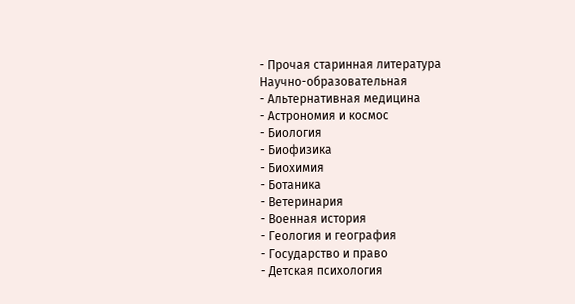- Прочая старинная литература
Научно-образовательная
- Альтернативная медицина
- Астрономия и космос
- Биология
- Биофизика
- Биохимия
- Ботаника
- Ветеринария
- Военная история
- Геология и география
- Государство и право
- Детская психология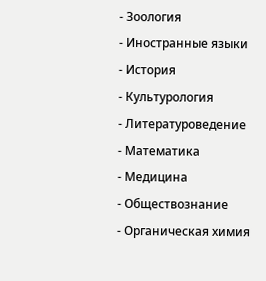- Зоология
- Иностранные языки
- История
- Культурология
- Литературоведение
- Математика
- Медицина
- Обществознание
- Органическая химия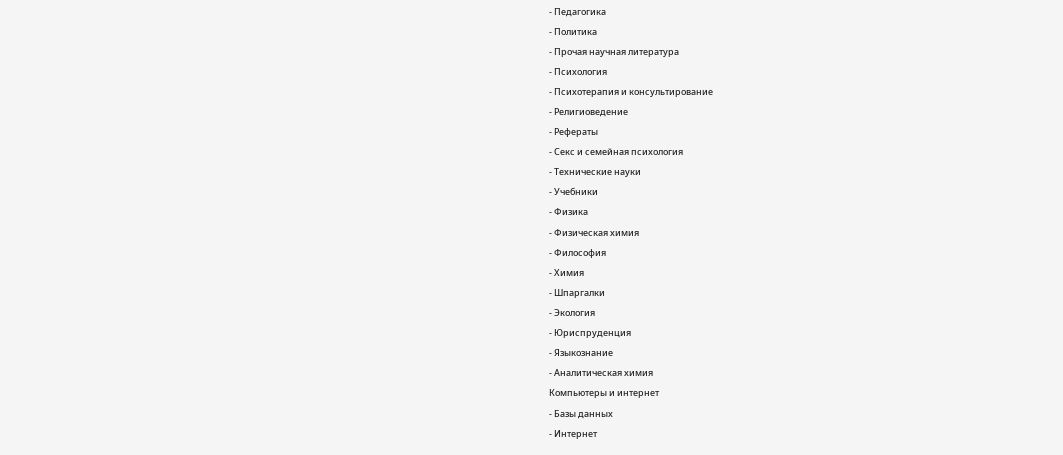- Педагогика
- Политика
- Прочая научная литература
- Психология
- Психотерапия и консультирование
- Религиоведение
- Рефераты
- Секс и семейная психология
- Технические науки
- Учебники
- Физика
- Физическая химия
- Философия
- Химия
- Шпаргалки
- Экология
- Юриспруденция
- Языкознание
- Аналитическая химия
Компьютеры и интернет
- Базы данных
- Интернет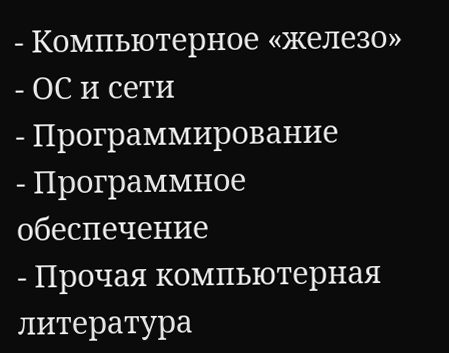- Компьютерное «железо»
- ОС и сети
- Программирование
- Программное обеспечение
- Прочая компьютерная литература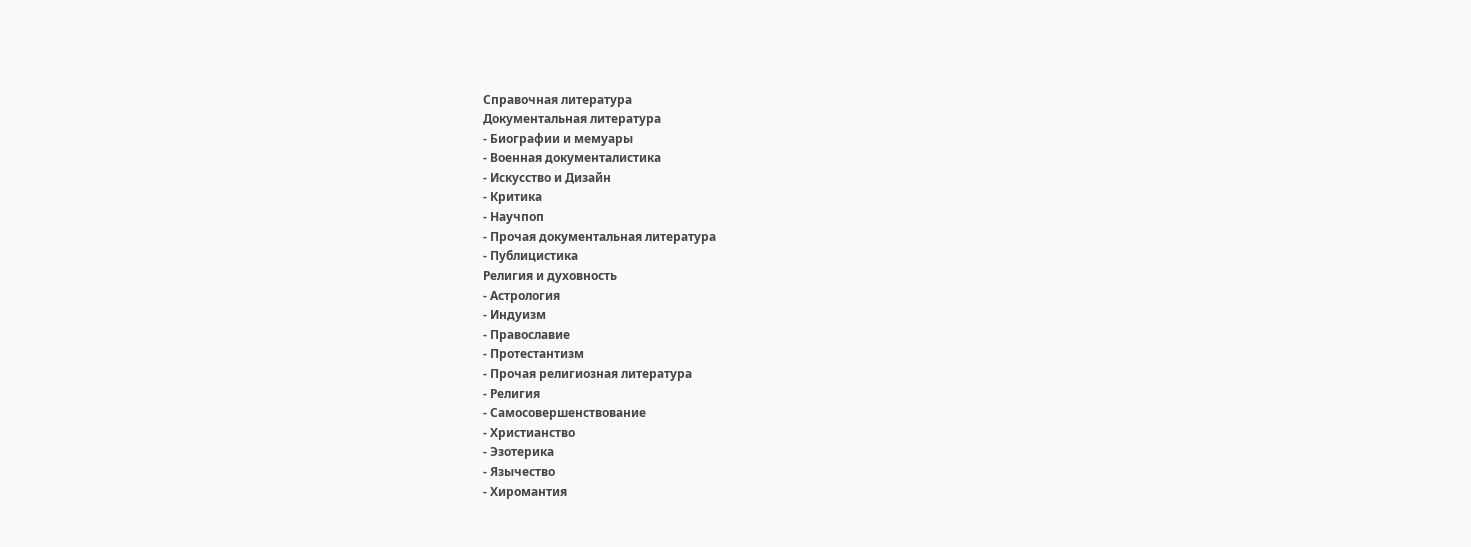Справочная литература
Документальная литература
- Биографии и мемуары
- Военная документалистика
- Искусство и Дизайн
- Критика
- Научпоп
- Прочая документальная литература
- Публицистика
Религия и духовность
- Астрология
- Индуизм
- Православие
- Протестантизм
- Прочая религиозная литература
- Религия
- Самосовершенствование
- Христианство
- Эзотерика
- Язычество
- Хиромантия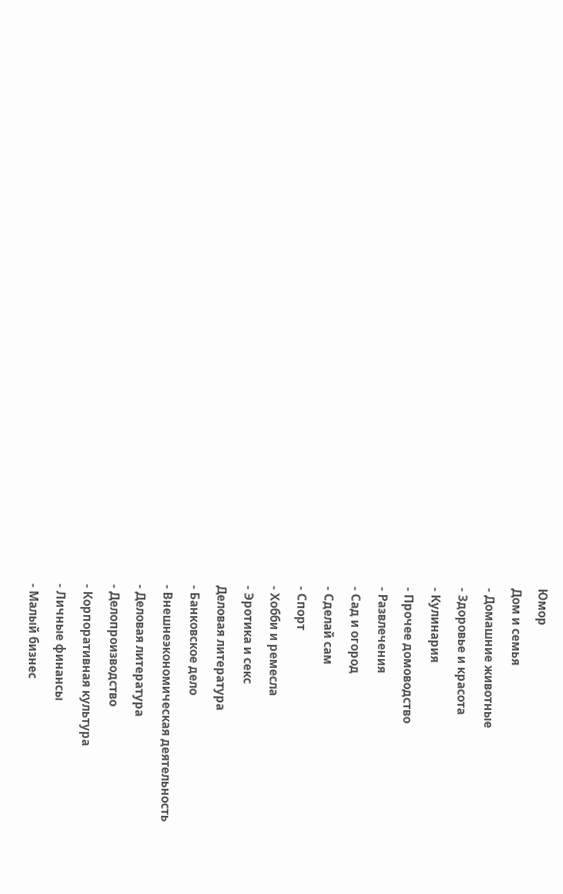Юмор
Дом и семья
- Домашние животные
- Здоровье и красота
- Кулинария
- Прочее домоводство
- Развлечения
- Сад и огород
- Сделай сам
- Спорт
- Хобби и ремесла
- Эротика и секс
Деловая литература
- Банковское дело
- Внешнеэкономическая деятельность
- Деловая литература
- Делопроизводство
- Корпоративная культура
- Личные финансы
- Малый бизнес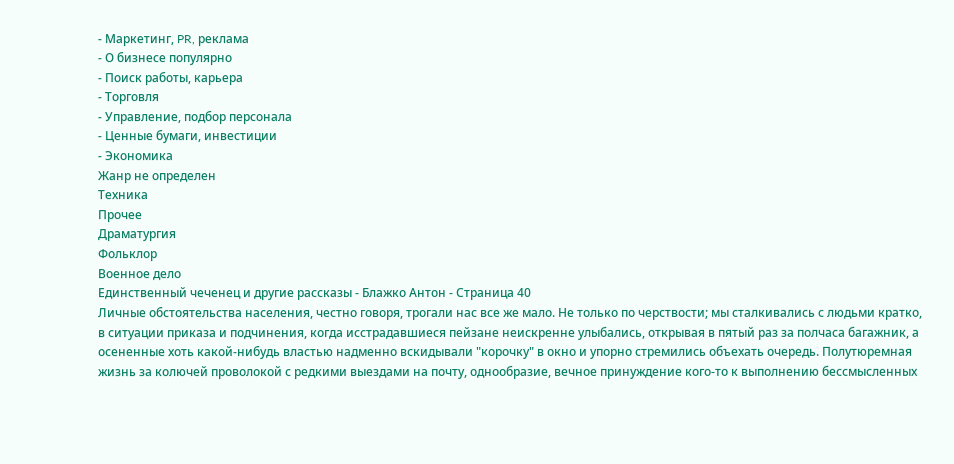- Маркетинг, PR, реклама
- О бизнесе популярно
- Поиск работы, карьера
- Торговля
- Управление, подбор персонала
- Ценные бумаги, инвестиции
- Экономика
Жанр не определен
Техника
Прочее
Драматургия
Фольклор
Военное дело
Единственный чеченец и другие рассказы - Блажко Антон - Страница 40
Личные обстоятельства населения, честно говоря, трогали нас все же мало. Не только по черствости; мы сталкивались с людьми кратко, в ситуации приказа и подчинения, когда исстрадавшиеся пейзане неискренне улыбались, открывая в пятый раз за полчаса багажник, а осененные хоть какой-нибудь властью надменно вскидывали "корочку" в окно и упорно стремились объехать очередь. Полутюремная жизнь за колючей проволокой с редкими выездами на почту, однообразие, вечное принуждение кого-то к выполнению бессмысленных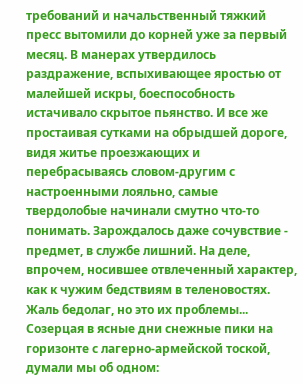требований и начальственный тяжкий пресс вытомили до корней уже за первый месяц. В манерах утвердилось раздражение, вспыхивающее яростью от малейшей искры, боеспособность истачивало скрытое пьянство. И все же простаивая сутками на обрыдшей дороге, видя житье проезжающих и перебрасываясь словом-другим с настроенными лояльно, самые твердолобые начинали смутно что-то понимать. Зарождалось даже сочувствие - предмет, в службе лишний. На деле, впрочем, носившее отвлеченный характер, как к чужим бедствиям в теленовостях. Жаль бедолаг, но это их проблемы...
Созерцая в ясные дни снежные пики на горизонте с лагерно-армейской тоской, думали мы об одном: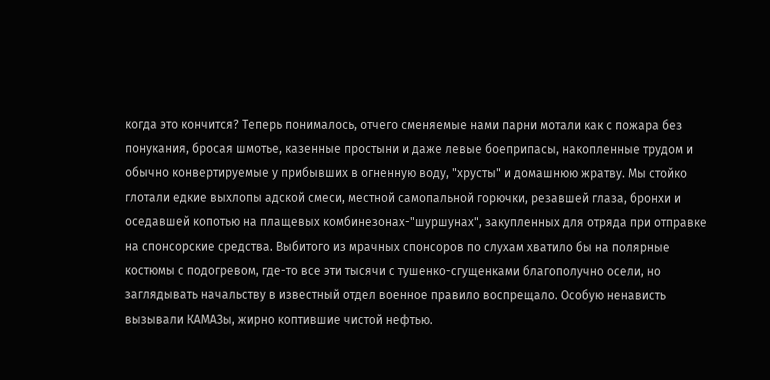когда это кончится? Теперь понималось, отчего сменяемые нами парни мотали как с пожара без понукания, бросая шмотье, казенные простыни и даже левые боеприпасы, накопленные трудом и обычно конвертируемые у прибывших в огненную воду, "хрусты" и домашнюю жратву. Мы стойко глотали едкие выхлопы адской смеси, местной самопальной горючки, резавшей глаза, бронхи и оседавшей копотью на плащевых комбинезонах-"шуршунах", закупленных для отряда при отправке на спонсорские средства. Выбитого из мрачных спонсоров по слухам хватило бы на полярные костюмы с подогревом, где-то все эти тысячи с тушенко-сгущенками благополучно осели, но заглядывать начальству в известный отдел военное правило воспрещало. Особую ненависть вызывали КАМАЗы, жирно коптившие чистой нефтью.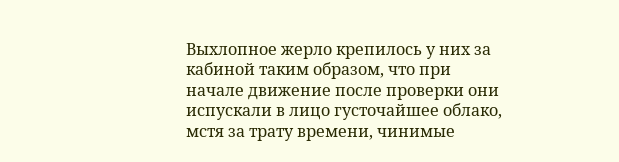Выхлопное жерло крепилось у них за кабиной таким образом, что при начале движение после проверки они испускали в лицо густочайшее облако, мстя за трату времени, чинимые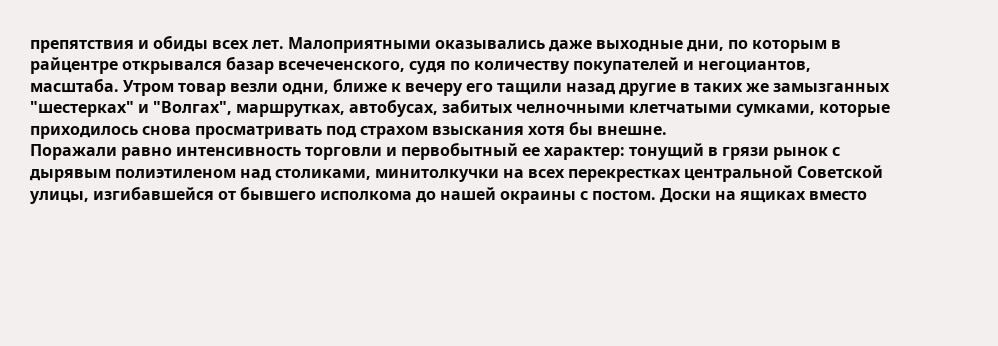препятствия и обиды всех лет. Малоприятными оказывались даже выходные дни, по которым в райцентре открывался базар всечеченского, судя по количеству покупателей и негоциантов, масштаба. Утром товар везли одни, ближе к вечеру его тащили назад другие в таких же замызганных "шестерках" и "Волгах", маршрутках, автобусах, забитых челночными клетчатыми сумками, которые приходилось снова просматривать под страхом взыскания хотя бы внешне.
Поражали равно интенсивность торговли и первобытный ее характер: тонущий в грязи рынок с дырявым полиэтиленом над столиками, минитолкучки на всех перекрестках центральной Советской улицы, изгибавшейся от бывшего исполкома до нашей окраины с постом. Доски на ящиках вместо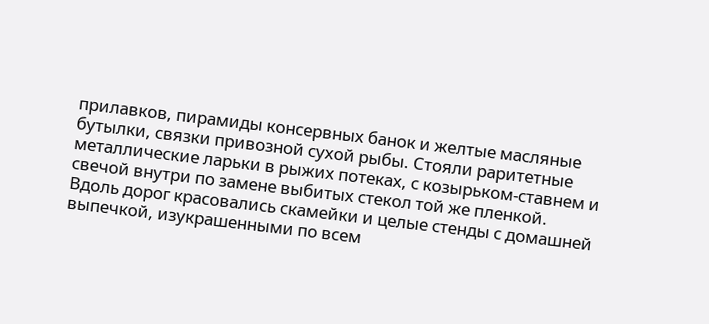прилавков, пирамиды консервных банок и желтые масляные бутылки, связки привозной сухой рыбы. Стояли раритетные металлические ларьки в рыжих потеках, с козырьком-ставнем и свечой внутри по замене выбитых стекол той же пленкой. Вдоль дорог красовались скамейки и целые стенды с домашней выпечкой, изукрашенными по всем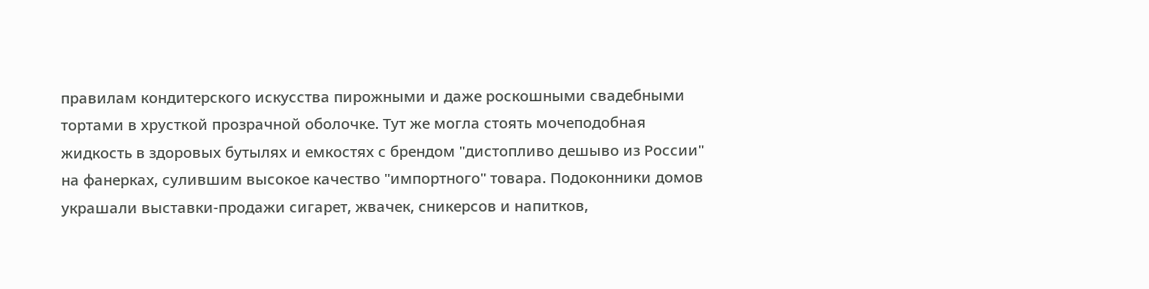правилам кондитерского искусства пирожными и даже роскошными свадебными тортами в хрусткой прозрачной оболочке. Тут же могла стоять мочеподобная жидкость в здоровых бутылях и емкостях с брендом "дистопливо дешыво из России" на фанерках, сулившим высокое качество "импортного" товара. Подоконники домов украшали выставки-продажи сигарет, жвачек, сникерсов и напитков,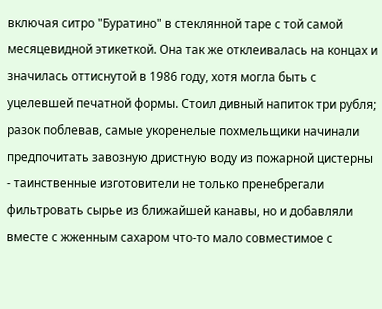включая ситро "Буратино" в стеклянной таре с той самой месяцевидной этикеткой. Она так же отклеивалась на концах и значилась оттиснутой в 1986 году, хотя могла быть с уцелевшей печатной формы. Стоил дивный напиток три рубля; разок поблевав, самые укоренелые похмельщики начинали предпочитать завозную дристную воду из пожарной цистерны - таинственные изготовители не только пренебрегали фильтровать сырье из ближайшей канавы, но и добавляли вместе с жженным сахаром что-то мало совместимое с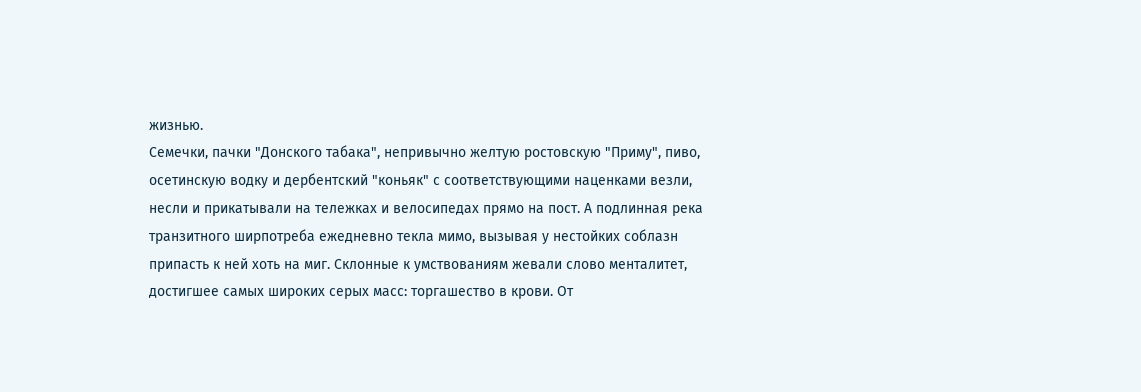жизнью.
Семечки, пачки "Донского табака", непривычно желтую ростовскую "Приму", пиво, осетинскую водку и дербентский "коньяк" с соответствующими наценками везли, несли и прикатывали на тележках и велосипедах прямо на пост. А подлинная река транзитного ширпотреба ежедневно текла мимо, вызывая у нестойких соблазн припасть к ней хоть на миг. Склонные к умствованиям жевали слово менталитет, достигшее самых широких серых масс: торгашество в крови. От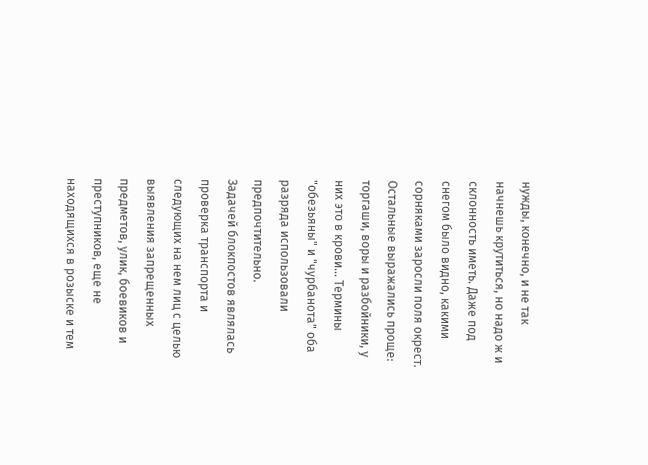нужды, конечно, и не так начнешь крутиться, но надо ж и склонность иметь. Даже под снегом было видно, какими сорняками заросли поля окрест. Остальные выражались проще: торгаши, воры и разбойники, у них это в крови... Термины "обезьяны" и "чурбанота" оба разряда использовали предпочтительно.
Задачей блокпостов являлась проверка транспорта и следующих на нем лиц с целью выявления запрещенных предметов, улик, боевиков и преступников, еще не находящихся в розыске и тем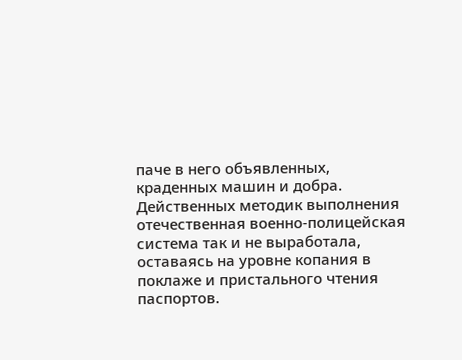паче в него объявленных, краденных машин и добра. Действенных методик выполнения отечественная военно-полицейская система так и не выработала, оставаясь на уровне копания в поклаже и пристального чтения паспортов.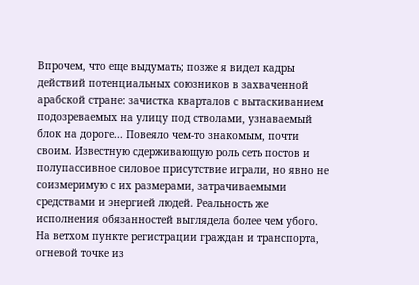Впрочем, что еще выдумать; позже я видел кадры действий потенциальных союзников в захваченной арабской стране: зачистка кварталов с вытаскиванием подозреваемых на улицу под стволами, узнаваемый блок на дороге... Повеяло чем-то знакомым, почти своим. Известную сдерживающую роль сеть постов и полупассивное силовое присутствие играли, но явно не соизмеримую с их размерами, затрачиваемыми средствами и энергией людей. Реальность же исполнения обязанностей выглядела более чем убого.
На ветхом пункте регистрации граждан и транспорта, огневой точке из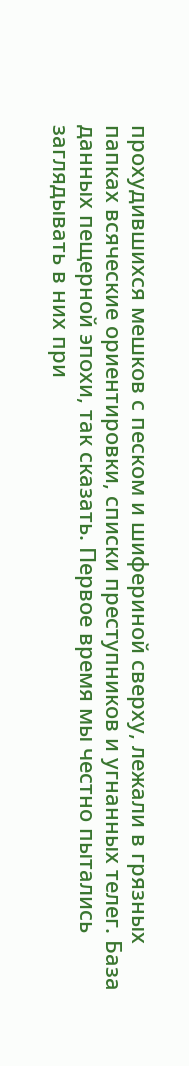прохудившихся мешков с песком и шифериной сверху, лежали в грязных папках всяческие ориентировки, списки преступников и угнанных телег. База данных пещерной эпохи, так сказать. Первое время мы честно пытались заглядывать в них при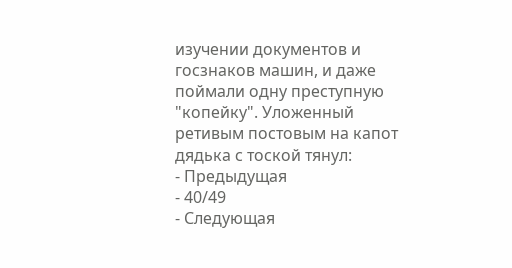изучении документов и госзнаков машин, и даже поймали одну преступную "копейку". Уложенный ретивым постовым на капот дядька с тоской тянул:
- Предыдущая
- 40/49
- Следующая